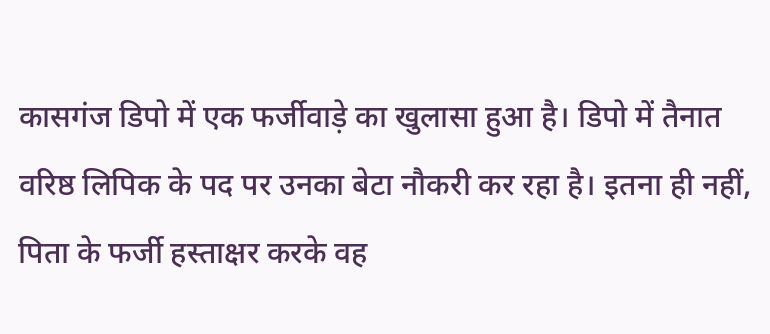कासगंज डिपो में एक फर्जीवाड़े का खुलासा हुआ है। डिपो में तैनात वरिष्ठ लिपिक के पद पर उनका बेटा नौकरी कर रहा है। इतना ही नहीं, पिता के फर्जी हस्ताक्षर करके वह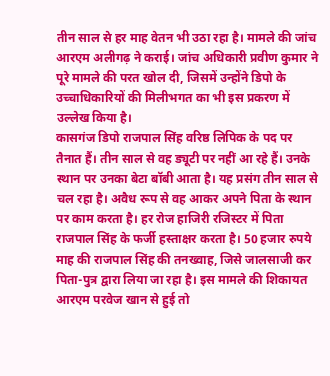तीन साल से हर माह वेतन भी उठा रहा है। मामले की जांच आरएम अलीगढ़ ने कराई। जांच अधिकारी प्रवीण कुमार ने पूरे मामले की परत खोल दी, जिसमें उन्होंने डिपो के उच्चाधिकारियों की मिलीभगत का भी इस प्रकरण में उल्लेख किया है।
कासगंज डिपो राजपाल सिंह वरिष्ठ लिपिक के पद पर तैनात हैं। तीन साल से वह ड्यूटी पर नहीं आ रहे हैं। उनके स्थान पर उनका बेटा बॉबी आता है। यह प्रसंग तीन साल से चल रहा है। अवैध रूप से वह आकर अपने पिता के स्थान पर काम करता है। हर रोज हाजिरी रजिस्टर में पिता राजपाल सिंह के फर्जी हस्ताक्षर करता है। 50 हजार रुपये माह की राजपाल सिंह की तनख्वाह, जिसे जालसाजी कर पिता-पुत्र द्वारा लिया जा रहा है। इस मामले की शिकायत आरएम परवेज खान से हुई तो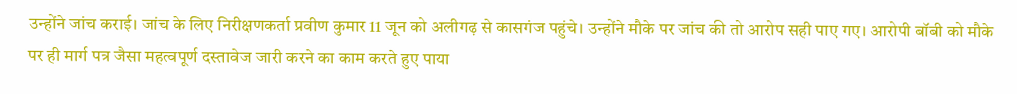उन्होंने जांच कराई। जांच के लिए निरीक्षणकर्ता प्रवीण कुमार 11 जून को अलीगढ़ से कासगंज पहुंचे। उन्होंने मौके पर जांच की तो आरोप सही पाए गए। आरोपी बॉबी को मौके पर ही मार्ग पत्र जैसा महत्वपूर्ण दस्तावेज जारी करने का काम करते हुए पाया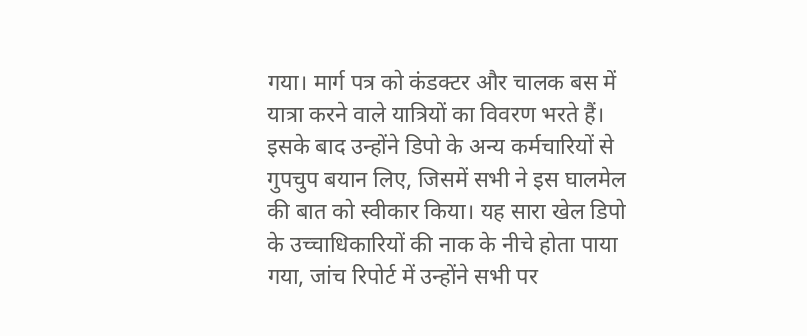गया। मार्ग पत्र को कंडक्टर और चालक बस में यात्रा करने वाले यात्रियों का विवरण भरते हैं। इसके बाद उन्होंने डिपो के अन्य कर्मचारियों से गुपचुप बयान लिए, जिसमें सभी ने इस घालमेल की बात को स्वीकार किया। यह सारा खेल डिपो के उच्चाधिकारियों की नाक के नीचे होता पाया गया, जांच रिपोर्ट में उन्होंने सभी पर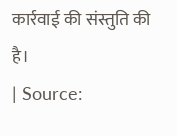कार्रवाई की संस्तुति की है।
| Source: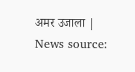अमर उजाला |
News source: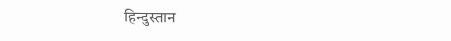हिन्दुस्तान